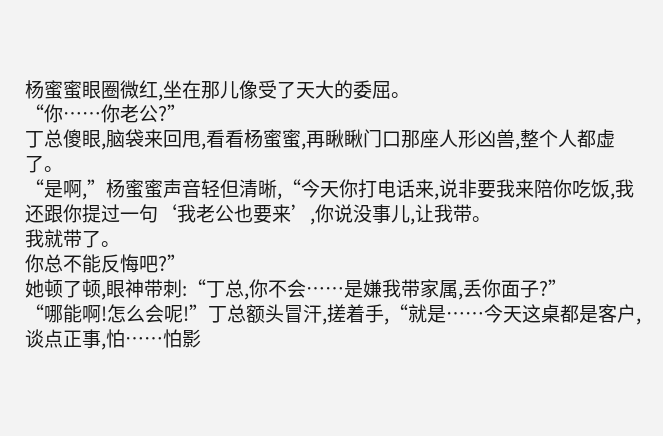杨蜜蜜眼圈微红,坐在那儿像受了天大的委屈。
“你……你老公?”
丁总傻眼,脑袋来回甩,看看杨蜜蜜,再瞅瞅门口那座人形凶兽,整个人都虚了。
“是啊,”杨蜜蜜声音轻但清晰,“今天你打电话来,说非要我来陪你吃饭,我还跟你提过一句‘我老公也要来’,你说没事儿,让我带。
我就带了。
你总不能反悔吧?”
她顿了顿,眼神带刺:“丁总,你不会……是嫌我带家属,丢你面子?”
“哪能啊!怎么会呢!”丁总额头冒汗,搓着手,“就是……今天这桌都是客户,谈点正事,怕……怕影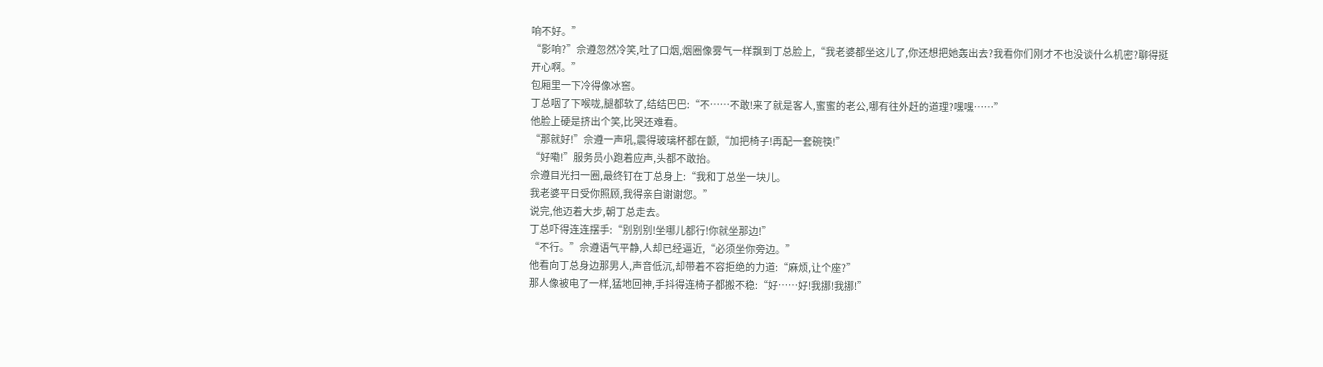响不好。”
“影响?”佘遵忽然冷笑,吐了口烟,烟圈像雾气一样飘到丁总脸上,“我老婆都坐这儿了,你还想把她轰出去?我看你们刚才不也没谈什么机密?聊得挺开心啊。”
包厢里一下冷得像冰窖。
丁总咽了下喉咙,腿都软了,结结巴巴:“不……不敢!来了就是客人,蜜蜜的老公,哪有往外赶的道理?嘿嘿……”
他脸上硬是挤出个笑,比哭还难看。
“那就好!”佘遵一声吼,震得玻璃杯都在颤,“加把椅子!再配一套碗筷!”
“好嘞!”服务员小跑着应声,头都不敢抬。
佘遵目光扫一圈,最终钉在丁总身上:“我和丁总坐一块儿。
我老婆平日受你照顾,我得亲自谢谢您。”
说完,他迈着大步,朝丁总走去。
丁总吓得连连摆手:“别别别!坐哪儿都行!你就坐那边!”
“不行。”佘遵语气平静,人却已经逼近,“必须坐你旁边。”
他看向丁总身边那男人,声音低沉,却带着不容拒绝的力道:“麻烦,让个座?”
那人像被电了一样,猛地回神,手抖得连椅子都搬不稳:“好……好!我挪!我挪!”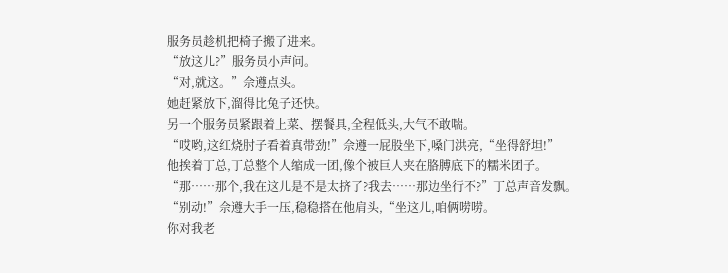服务员趁机把椅子搬了进来。
“放这儿?”服务员小声问。
“对,就这。”佘遵点头。
她赶紧放下,溜得比兔子还快。
另一个服务员紧跟着上菜、摆餐具,全程低头,大气不敢喘。
“哎哟,这红烧肘子看着真带劲!”佘遵一屁股坐下,嗓门洪亮,“坐得舒坦!”
他挨着丁总,丁总整个人缩成一团,像个被巨人夹在胳膊底下的糯米团子。
“那……那个,我在这儿是不是太挤了?我去……那边坐行不?”丁总声音发飘。
“别动!”佘遵大手一压,稳稳搭在他肩头,“坐这儿,咱俩唠唠。
你对我老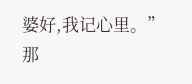婆好,我记心里。”
那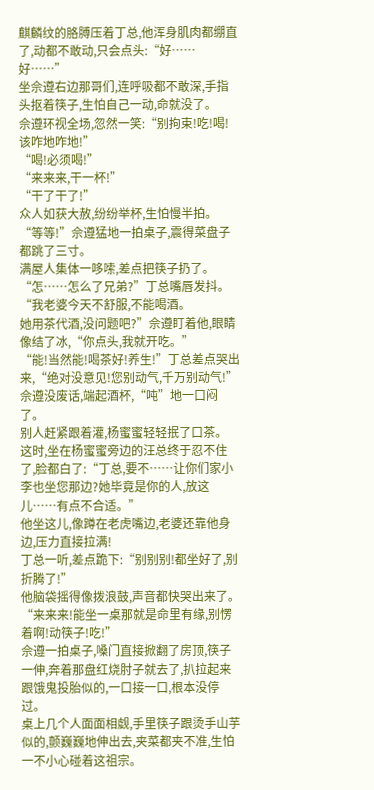麒麟纹的胳膊压着丁总,他浑身肌肉都绷直了,动都不敢动,只会点头:“好……好……”
坐佘遵右边那哥们,连呼吸都不敢深,手指头抠着筷子,生怕自己一动,命就没了。
佘遵环视全场,忽然一笑:“别拘束!吃!喝!该咋地咋地!”
“喝!必须喝!”
“来来来,干一杯!”
“干了干了!”
众人如获大赦,纷纷举杯,生怕慢半拍。
“等等!”佘遵猛地一拍桌子,震得菜盘子都跳了三寸。
满屋人集体一哆嗦,差点把筷子扔了。
“怎……怎么了兄弟?”丁总嘴唇发抖。
“我老婆今天不舒服,不能喝酒。
她用茶代酒,没问题吧?”佘遵盯着他,眼睛像结了冰,“你点头,我就开吃。”
“能!当然能!喝茶好!养生!”丁总差点哭出来,“绝对没意见!您别动气,千万别动气!”
佘遵没废话,端起酒杯,“吨”地一口闷了。
别人赶紧跟着灌,杨蜜蜜轻轻抿了口茶。
这时,坐在杨蜜蜜旁边的汪总终于忍不住了,脸都白了:“丁总,要不……让你们家小李也坐您那边?她毕竟是你的人,放这儿……有点不合适。”
他坐这儿,像蹲在老虎嘴边,老婆还靠他身边,压力直接拉满!
丁总一听,差点跪下:“别别别!都坐好了,别折腾了!”
他脑袋摇得像拨浪鼓,声音都快哭出来了。
“来来来!能坐一桌那就是命里有缘,别愣着啊!动筷子!吃!”
佘遵一拍桌子,嗓门直接掀翻了房顶,筷子一伸,奔着那盘红烧肘子就去了,扒拉起来跟饿鬼投胎似的,一口接一口,根本没停过。
桌上几个人面面相觑,手里筷子跟烫手山芋似的,颤巍巍地伸出去,夹菜都夹不准,生怕一不小心碰着这祖宗。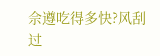佘遵吃得多快?风刮过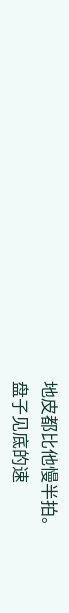地皮都比他慢半拍。
盘子见底的速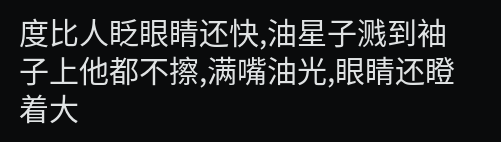度比人眨眼睛还快,油星子溅到袖子上他都不擦,满嘴油光,眼睛还瞪着大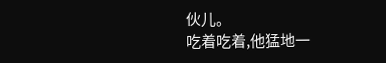伙儿。
吃着吃着,他猛地一